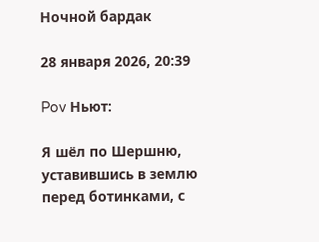Ночной бардак

28 января 2026, 20:39

Pov Ньют:

Я шёл по Шершню, уставившись в землю перед ботинками, с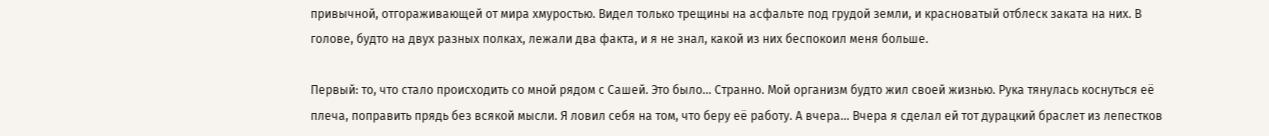привычной, отгораживающей от мира хмуростью. Видел только трещины на асфальте под грудой земли, и красноватый отблеск заката на них. В голове, будто на двух разных полках, лежали два факта, и я не знал, какой из них беспокоил меня больше.

Первый: то, что стало происходить со мной рядом с Сашей. Это было... Странно. Мой организм будто жил своей жизнью. Рука тянулась коснуться её плеча, поправить прядь без всякой мысли. Я ловил себя на том, что беру её работу. А вчера... Вчера я сделал ей тот дурацкий браслет из лепестков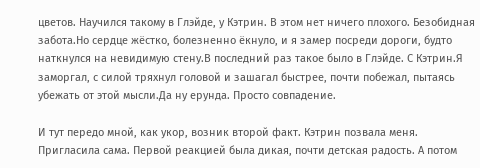цветов. Научился такому в Глэйде, у Кэтрин. В этом нет ничего плохого. Безобидная забота.Но сердце жёстко, болезненно ёкнуло, и я замер посреди дороги, будто наткнулся на невидимую стену.В последний раз такое было в Глэйде. С Кэтрин.Я заморгал, с силой тряхнул головой и зашагал быстрее, почти побежал, пытаясь убежать от этой мысли.Да ну ерунда. Просто совпадение.

И тут передо мной, как укор, возник второй факт. Кэтрин позвала меня. Пригласила сама. Первой реакцией была дикая, почти детская радость. А потом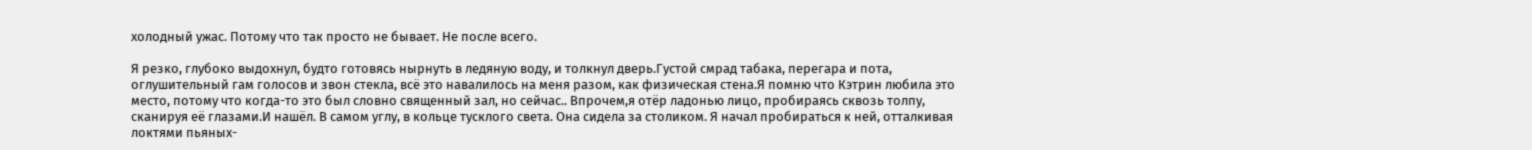холодный ужас. Потому что так просто не бывает. Не после всего.

Я резко, глубоко выдохнул, будто готовясь нырнуть в ледяную воду, и толкнул дверь.Густой смрад табака, перегара и пота, оглушительный гам голосов и звон стекла, всё это навалилось на меня разом, как физическая стена.Я помню что Кэтрин любила это место, потому что когда-то это был словно священный зал, но сейчас.. Впрочем,я отёр ладонью лицо, пробираясь сквозь толпу, сканируя её глазами.И нашёл. В самом углу, в кольце тусклого света. Она сидела за столиком. Я начал пробираться к ней, отталкивая локтями пьяных-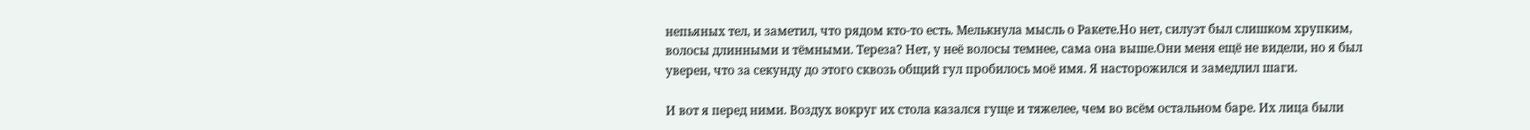непьяных тел, и заметил, что рядом кто-то есть. Мелькнула мысль о Ракете.Но нет, силуэт был слишком хрупким, волосы длинными и тёмными. Тереза? Нет, у неё волосы темнее, сама она выше.Они меня ещё не видели, но я был уверен, что за секунду до этого сквозь общий гул пробилось моё имя. Я насторожился и замедлил шаги.

И вот я перед ними. Воздух вокруг их стола казался гуще и тяжелее, чем во всём остальном баре. Их лица были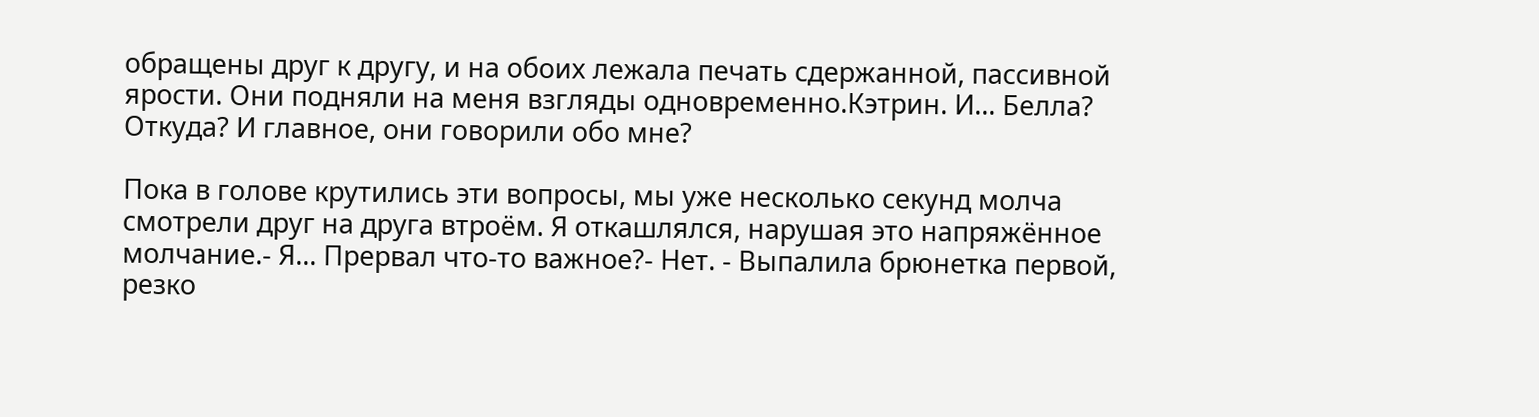обращены друг к другу, и на обоих лежала печать сдержанной, пассивной ярости. Они подняли на меня взгляды одновременно.Кэтрин. И... Белла? Откуда? И главное, они говорили обо мне?

Пока в голове крутились эти вопросы, мы уже несколько секунд молча смотрели друг на друга втроём. Я откашлялся, нарушая это напряжённое молчание.- Я... Прервал что-то важное?- Нет. - Выпалила брюнетка первой, резко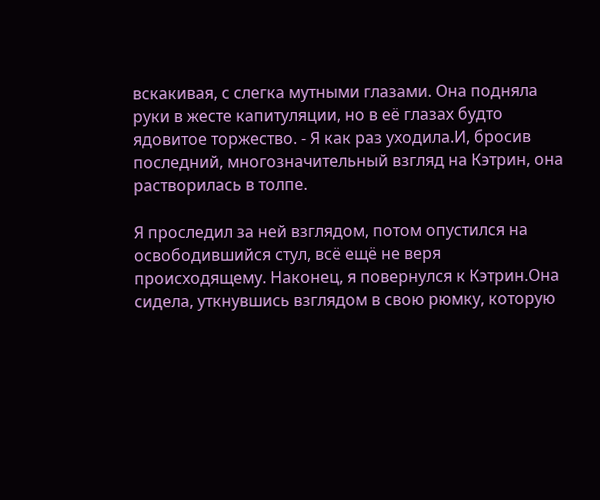вскакивая, с слегка мутными глазами. Она подняла руки в жесте капитуляции, но в её глазах будто ядовитое торжество. - Я как раз уходила.И, бросив последний, многозначительный взгляд на Кэтрин, она растворилась в толпе.

Я проследил за ней взглядом, потом опустился на освободившийся стул, всё ещё не веря происходящему. Наконец, я повернулся к Кэтрин.Она сидела, уткнувшись взглядом в свою рюмку, которую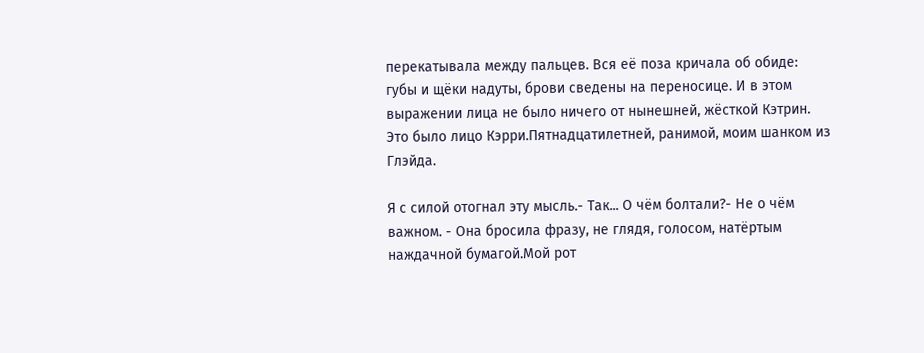перекатывала между пальцев. Вся её поза кричала об обиде: губы и щёки надуты, брови сведены на переносице. И в этом выражении лица не было ничего от нынешней, жёсткой Кэтрин. Это было лицо Кэрри.Пятнадцатилетней, ранимой, моим шанком из Глэйда.

Я с силой отогнал эту мысль.- Так... О чём болтали?- Не о чём важном. - Она бросила фразу, не глядя, голосом, натёртым наждачной бумагой.Мой рот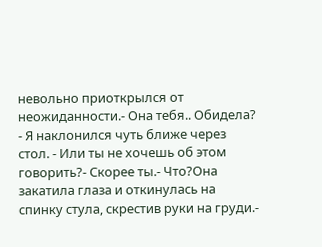невольно приоткрылся от неожиданности.- Она тебя.. Обидела? - Я наклонился чуть ближе через стол. - Или ты не хочешь об этом говорить?- Скорее ты.- Что?Она закатила глаза и откинулась на спинку стула, скрестив руки на груди.-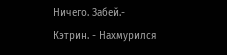Ничего. Забей.- Кэтрин. - Нахмурился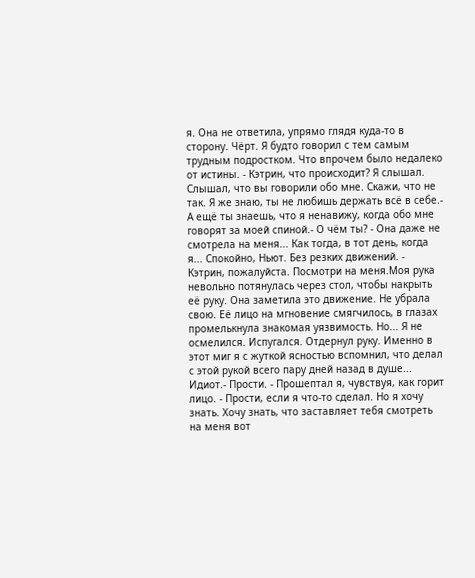я. Она не ответила, упрямо глядя куда-то в сторону. Чёрт. Я будто говорил с тем самым трудным подростком. Что впрочем было недалеко от истины. - Кэтрин, что происходит? Я слышал. Слышал, что вы говорили обо мне. Скажи, что не так. Я же знаю, ты не любишь держать всё в себе.- А ещё ты знаешь, что я ненавижу, когда обо мне говорят за моей спиной.- О чём ты? - Она даже не смотрела на меня... Как тогда, в тот день, когда я... Спокойно, Ньют. Без резких движений. - Кэтрин, пожалуйста. Посмотри на меня.Моя рука невольно потянулась через стол, чтобы накрыть её руку. Она заметила это движение. Не убрала свою. Её лицо на мгновение смягчилось, в глазах промелькнула знакомая уязвимость. Но... Я не осмелился. Испугался. Отдернул руку. Именно в этот миг я с жуткой ясностью вспомнил, что делал с этой рукой всего пару дней назад в душе... Идиот.- Прости. - Прошептал я, чувствуя, как горит лицо. - Прости, если я что-то сделал. Но я хочу знать. Хочу знать, что заставляет тебя смотреть на меня вот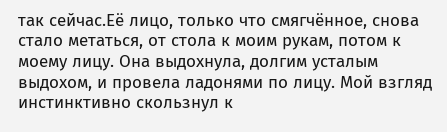так сейчас.Её лицо, только что смягчённое, снова стало метаться, от стола к моим рукам, потом к моему лицу. Она выдохнула, долгим усталым выдохом, и провела ладонями по лицу. Мой взгляд инстинктивно скользнул к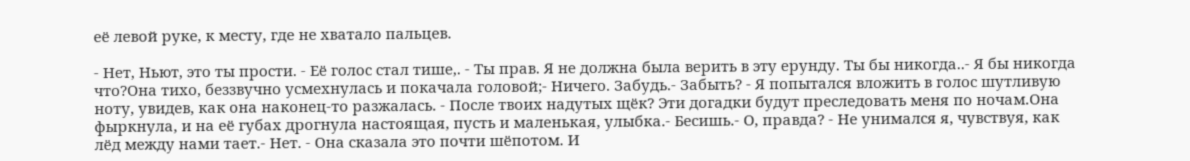её левой руке, к месту, где не хватало пальцев.

- Нет, Ньют, это ты прости. - Её голос стал тише,. - Ты прав. Я не должна была верить в эту ерунду. Ты бы никогда..- Я бы никогда что?Она тихо, беззвучно усмехнулась и покачала головой;- Ничего. Забудь.- Забыть? - Я попытался вложить в голос шутливую ноту, увидев, как она наконец-то разжалась. - После твоих надутых щёк? Эти догадки будут преследовать меня по ночам.Она фыркнула, и на её губах дрогнула настоящая, пусть и маленькая, улыбка.- Бесишь.- О, правда? - Не унимался я, чувствуя, как лёд между нами тает.- Нет. - Она сказала это почти шёпотом. И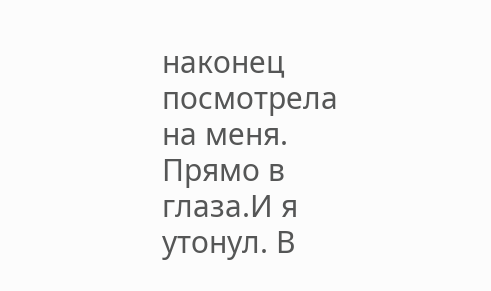наконец посмотрела на меня. Прямо в глаза.И я утонул. В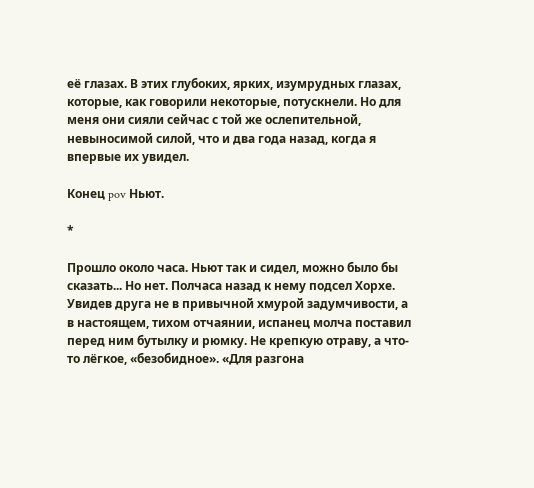её глазах. В этих глубоких, ярких, изумрудных глазах, которые, как говорили некоторые, потускнели. Но для меня они сияли сейчас с той же ослепительной, невыносимой силой, что и два года назад, когда я впервые их увидел.

Конец pov Ньют.

*

Прошло около часа. Ньют так и сидел, можно было бы сказать... Но нет. Полчаса назад к нему подсел Хорхе. Увидев друга не в привычной хмурой задумчивости, а в настоящем, тихом отчаянии, испанец молча поставил перед ним бутылку и рюмку. Не крепкую отраву, а что-то лёгкое, «безобидное». «Для разгона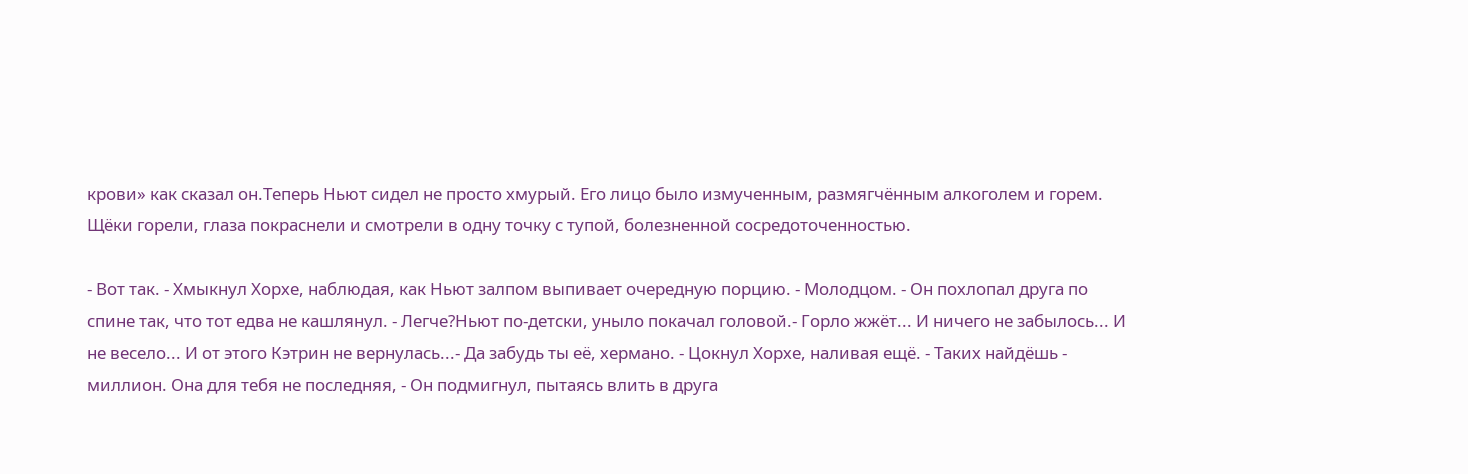крови» как сказал он.Теперь Ньют сидел не просто хмурый. Его лицо было измученным, размягчённым алкоголем и горем. Щёки горели, глаза покраснели и смотрели в одну точку с тупой, болезненной сосредоточенностью.

- Вот так. - Хмыкнул Хорхе, наблюдая, как Ньют залпом выпивает очередную порцию. - Молодцом. - Он похлопал друга по спине так, что тот едва не кашлянул. - Легче?Ньют по-детски, уныло покачал головой.- Горло жжёт... И ничего не забылось... И не весело... И от этого Кэтрин не вернулась...- Да забудь ты её, хермано. - Цокнул Хорхе, наливая ещё. - Таких найдёшь - миллион. Она для тебя не последняя, - Он подмигнул, пытаясь влить в друга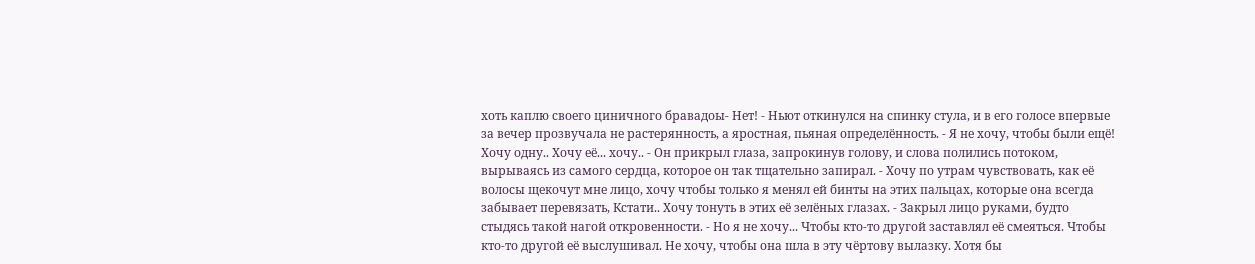хоть каплю своего циничного бравадоы- Нет! - Ньют откинулся на спинку стула, и в его голосе впервые за вечер прозвучала не растерянность, а яростная, пьяная определённость. - Я не хочу, чтобы были ещё! Хочу одну.. Хочу её... хочу.. - Он прикрыл глаза, запрокинув голову, и слова полились потоком, вырываясь из самого сердца, которое он так тщательно запирал. - Хочу по утрам чувствовать, как её волосы щекочут мне лицо, хочу чтобы только я менял ей бинты на этих пальцах, которые она всегда забывает перевязать, Кстати.. Хочу тонуть в этих её зелёных глазах. - Закрыл лицо руками, будто стыдясь такой нагой откровенности. - Но я не хочу... Чтобы кто-то другой заставлял её смеяться. Чтобы кто-то другой её выслушивал. Не хочу, чтобы она шла в эту чёртову вылазку. Хотя бы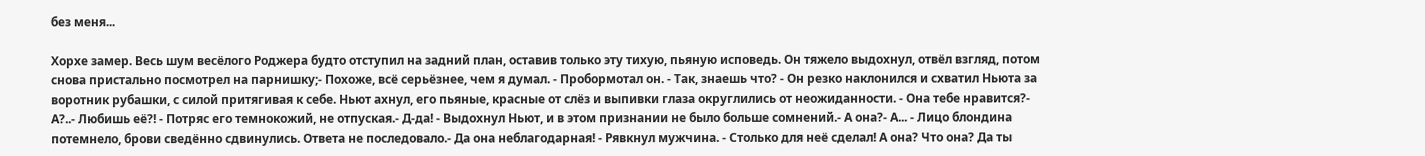без меня...

Хорхе замер. Весь шум весёлого Роджера будто отступил на задний план, оставив только эту тихую, пьяную исповедь. Он тяжело выдохнул, отвёл взгляд, потом снова пристально посмотрел на парнишку;- Похоже, всё серьёзнее, чем я думал. - Пробормотал он. - Так, знаешь что? - Он резко наклонился и схватил Ньюта за воротник рубашки, с силой притягивая к себе. Ньют ахнул, его пьяные, красные от слёз и выпивки глаза округлились от неожиданности. - Она тебе нравится?- А?..- Любишь её?! - Потряс его темнокожий, не отпуская.- Д-да! - Выдохнул Ньют, и в этом признании не было больше сомнений.- А она?- А... - Лицо блондина потемнело, брови сведённо сдвинулись. Ответа не последовало.- Да она неблагодарная! - Рявкнул мужчина. - Столько для неё сделал! А она? Что она? Да ты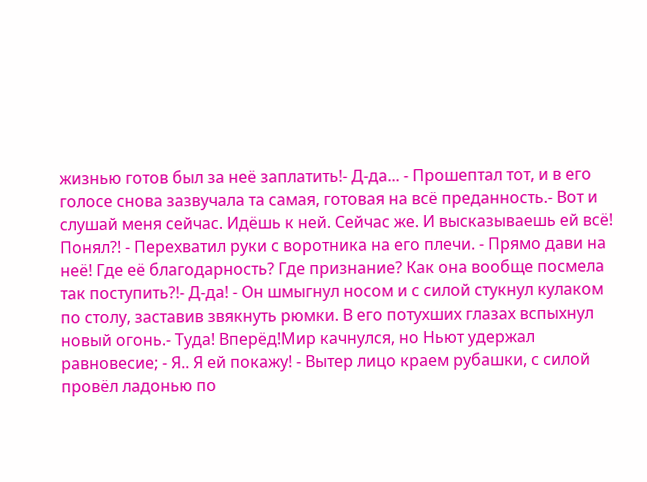жизнью готов был за неё заплатить!- Д-да... - Прошептал тот, и в его голосе снова зазвучала та самая, готовая на всё преданность.- Вот и слушай меня сейчас. Идёшь к ней. Сейчас же. И высказываешь ей всё! Понял?! - Перехватил руки с воротника на его плечи. - Прямо дави на неё! Где её благодарность? Где признание? Как она вообще посмела так поступить?!- Д-да! - Он шмыгнул носом и с силой стукнул кулаком по столу, заставив звякнуть рюмки. В его потухших глазах вспыхнул новый огонь.- Туда! Вперёд!Мир качнулся, но Ньют удержал равновесие; - Я.. Я ей покажу! - Вытер лицо краем рубашки, с силой провёл ладонью по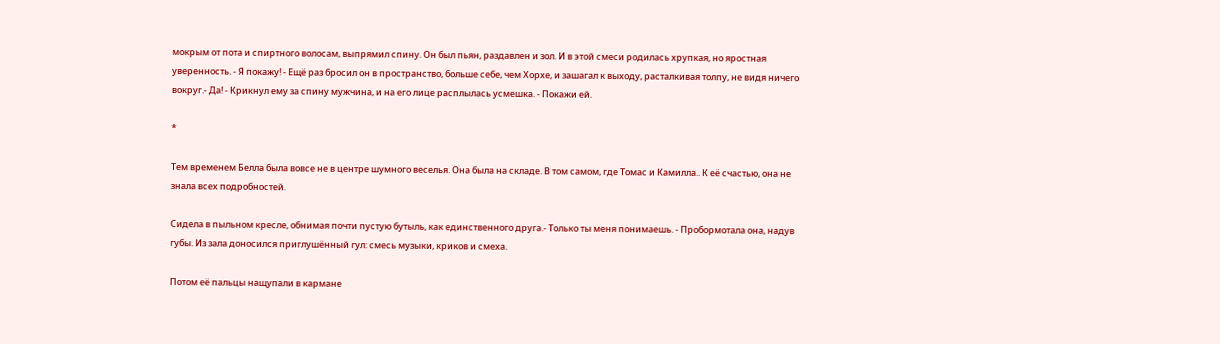мокрым от пота и спиртного волосам, выпрямил спину. Он был пьян, раздавлен и зол. И в этой смеси родилась хрупкая, но яростная уверенность. - Я покажу! - Ещё раз бросил он в пространство, больше себе, чем Хорхе, и зашагал к выходу, расталкивая толпу, не видя ничего вокруг.- Да! - Крикнул ему за спину мужчина, и на его лице расплылась усмешка. - Покажи ей.

*

Тем временем Белла была вовсе не в центре шумного веселья. Она была на складе. В том самом, где Томас и Камилла.. К её счастью, она не знала всех подробностей.

Сидела в пыльном кресле, обнимая почти пустую бутыль, как единственного друга.- Только ты меня понимаешь. - Пробормотала она, надув губы. Из зала доносился приглушённый гул: смесь музыки, криков и смеха.

Потом её пальцы нащупали в кармане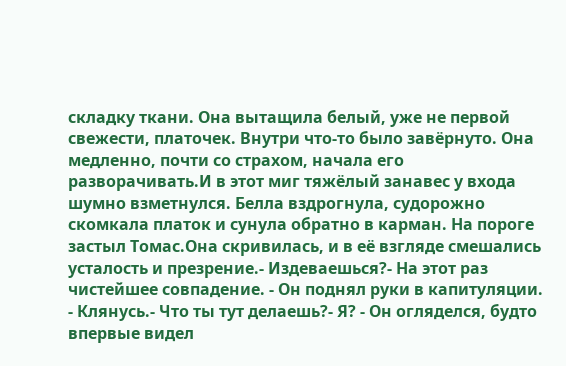складку ткани. Она вытащила белый, уже не первой свежести, платочек. Внутри что-то было завёрнуто. Она медленно, почти со страхом, начала его разворачивать.И в этот миг тяжёлый занавес у входа шумно взметнулся. Белла вздрогнула, судорожно скомкала платок и сунула обратно в карман. На пороге застыл Томас.Она скривилась, и в её взгляде смешались усталость и презрение.- Издеваешься?- На этот раз чистейшее совпадение. - Он поднял руки в капитуляции. - Клянусь.- Что ты тут делаешь?- Я? - Он огляделся, будто впервые видел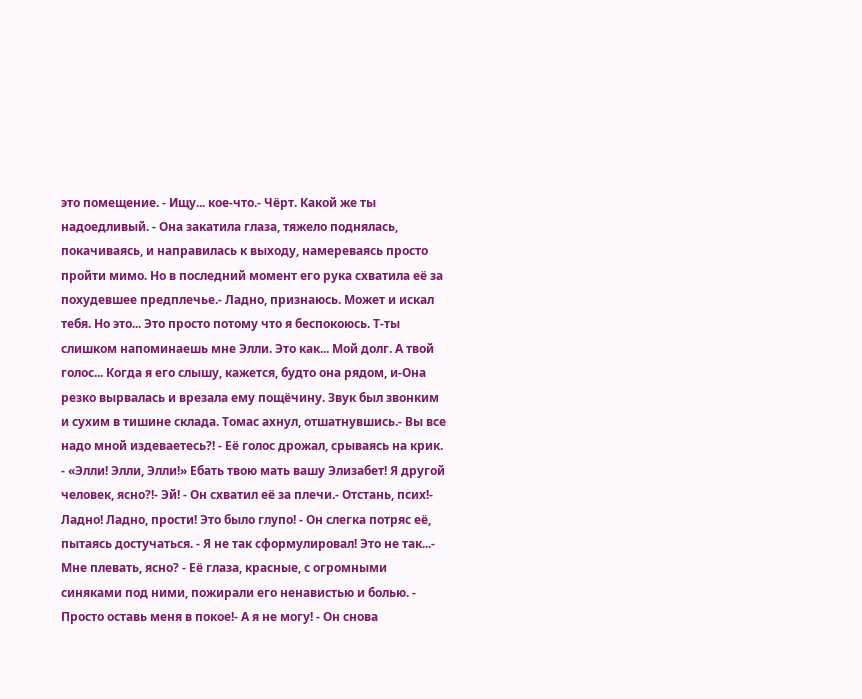это помещение. - Ищу... кое-что.- Чёрт. Какой же ты надоедливый. - Она закатила глаза, тяжело поднялась, покачиваясь, и направилась к выходу, намереваясь просто пройти мимо. Но в последний момент его рука схватила её за похудевшее предплечье.- Ладно, признаюсь. Может и искал тебя. Но это... Это просто потому что я беспокоюсь. Т-ты слишком напоминаешь мне Элли. Это как... Мой долг. А твой голос... Когда я его слышу, кажется, будто она рядом, и-Она резко вырвалась и врезала ему пощёчину. Звук был звонким и сухим в тишине склада. Томас ахнул, отшатнувшись.- Вы все надо мной издеваетесь?! - Её голос дрожал, срываясь на крик. - «Элли! Элли, Элли!» Ебать твою мать вашу Элизабет! Я другой человек, ясно?!- Эй! - Он схватил её за плечи.- Отстань, псих!- Ладно! Ладно, прости! Это было глупо! - Он слегка потряс её, пытаясь достучаться. - Я не так сформулировал! Это не так...- Мне плевать, ясно? - Её глаза, красные, с огромными синяками под ними, пожирали его ненавистью и болью. - Просто оставь меня в покое!- А я не могу! - Он снова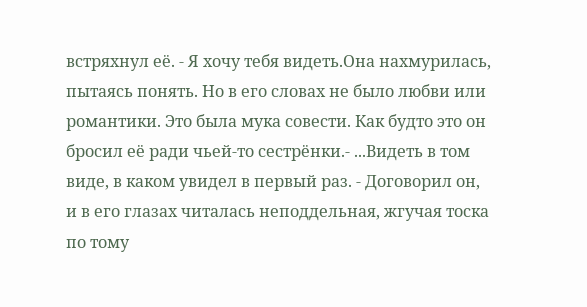встряхнул её. - Я хочу тебя видеть.Она нахмурилась, пытаясь понять. Но в его словах не было любви или романтики. Это была мука совести. Как будто это он бросил её ради чьей-то сестрёнки.- ...Видеть в том виде, в каком увидел в первый раз. - Договорил он, и в его глазах читалась неподдельная, жгучая тоска по тому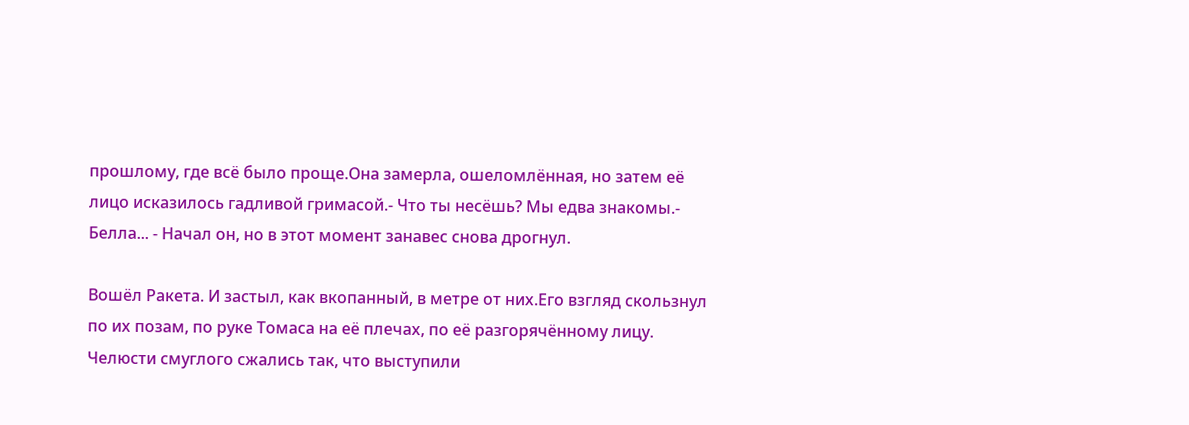прошлому, где всё было проще.Она замерла, ошеломлённая, но затем её лицо исказилось гадливой гримасой.- Что ты несёшь? Мы едва знакомы.- Белла... - Начал он, но в этот момент занавес снова дрогнул.

Вошёл Ракета. И застыл, как вкопанный, в метре от них.Его взгляд скользнул по их позам, по руке Томаса на её плечах, по её разгорячённому лицу. Челюсти смуглого сжались так, что выступили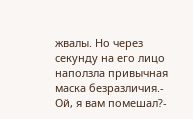жвалы. Но через секунду на его лицо наползла привычная маска безразличия.- Ой, я вам помешал?-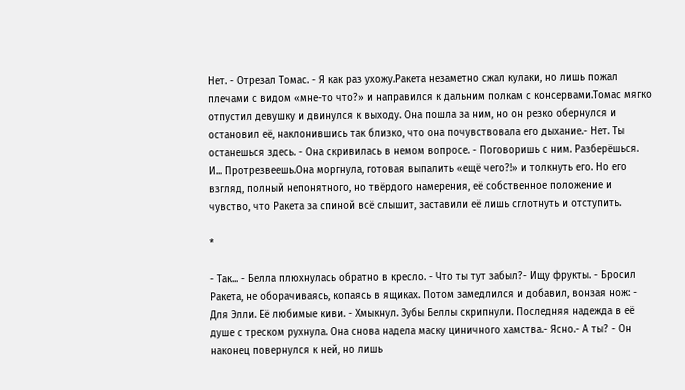Нет. - Отрезал Томас. - Я как раз ухожу.Ракета незаметно сжал кулаки, но лишь пожал плечами с видом «мне-то что?» и направился к дальним полкам с консервами.Томас мягко отпустил девушку и двинулся к выходу. Она пошла за ним, но он резко обернулся и остановил её, наклонившись так близко, что она почувствовала его дыхание.- Нет. Ты останешься здесь. - Она скривилась в немом вопросе. - Поговоришь с ним. Разберёшься. И... Протрезвеешь.Она моргнула, готовая выпалить «ещё чего?!» и толкнуть его. Но его взгляд, полный непонятного, но твёрдого намерения, её собственное положение и чувство, что Ракета за спиной всё слышит, заставили её лишь сглотнуть и отступить.

*

- Так... - Белла плюхнулась обратно в кресло. - Что ты тут забыл?- Ищу фрукты. - Бросил Ракета, не оборачиваясь, копаясь в ящиках. Потом замедлился и добавил, вонзая нож: - Для Элли. Её любимые киви. - Хмыкнул. Зубы Беллы скрипнули. Последняя надежда в её душе с треском рухнула. Она снова надела маску циничного хамства.- Ясно.- А ты? - Он наконец повернулся к ней, но лишь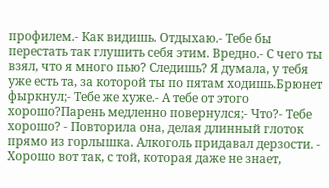профилем.- Как видишь. Отдыхаю.- Тебе бы перестать так глушить себя этим. Вредно.- С чего ты взял, что я много пью? Следишь? Я думала, у тебя уже есть та, за которой ты по пятам ходишь.Брюнет фыркнул;- Тебе же хуже.- А тебе от этого хорошо?Парень медленно повернулся;- Что?- Тебе хорошо? - Повторила она, делая длинный глоток прямо из горлышка. Алкоголь придавал дерзости. - Хорошо вот так, с той, которая даже не знает,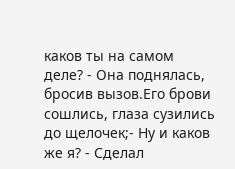каков ты на самом деле? - Она поднялась, бросив вызов.Его брови сошлись, глаза сузились до щелочек;- Ну и каков же я? - Сделал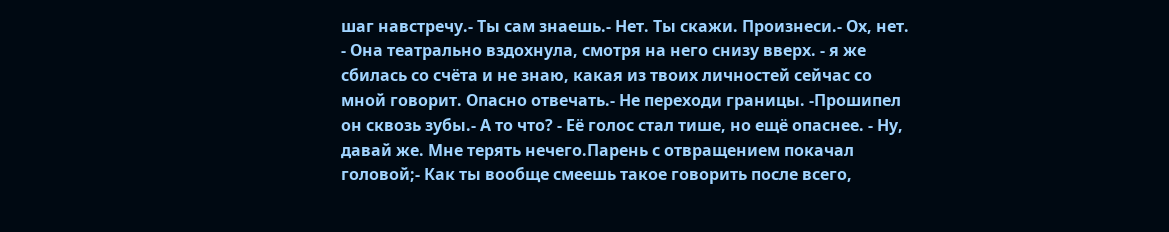шаг навстречу.- Ты сам знаешь.- Нет. Ты скажи. Произнеси.- Ох, нет. - Она театрально вздохнула, смотря на него снизу вверх. - я же сбилась со счёта и не знаю, какая из твоих личностей сейчас со мной говорит. Опасно отвечать.- Не переходи границы. -Прошипел он сквозь зубы.- А то что? - Её голос стал тише, но ещё опаснее. - Ну, давай же. Мне терять нечего.Парень с отвращением покачал головой;- Как ты вообще смеешь такое говорить после всего,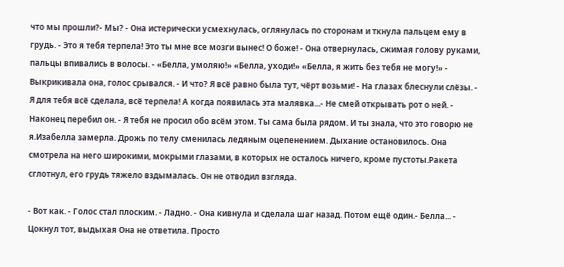что мы прошли?- Мы? - Она истерически усмехнулась, оглянулась по сторонам и ткнула пальцем ему в грудь. - Это я тебя терпела! Это ты мне все мозги вынес! О боже! - Она отвернулась, сжимая голову руками, пальцы впивались в волосы. - «Белла, умоляю!» «Белла, уходи!» «Белла, я жить без тебя не могу!» - Выкрикивала она, голос срывался. - И что? Я всё равно была тут, чёрт возьми! - На глазах блеснули слёзы. - Я для тебя всё сделала, всё терпела! А когда появилась эта малявка...- Не смей открывать рот о ней. - Наконец перебил он. - Я тебя не просил обо всём этом. Ты сама была рядом. И ты знала, что это говорю не я.Изабелла замерла. Дрожь по телу сменилась ледяным оцепенением. Дыхание остановилось. Она смотрела на него широкими, мокрыми глазами, в которых не осталось ничего, кроме пустоты.Ракета сглотнул, его грудь тяжело вздымалась. Он не отводил взгляда.

- Вот как. - Голос стал плоским. - Ладно. - Она кивнула и сделала шаг назад. Потом ещё один.- Белла... - Цокнул тот, выдыхая Она не ответила. Просто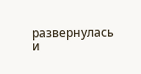развернулась и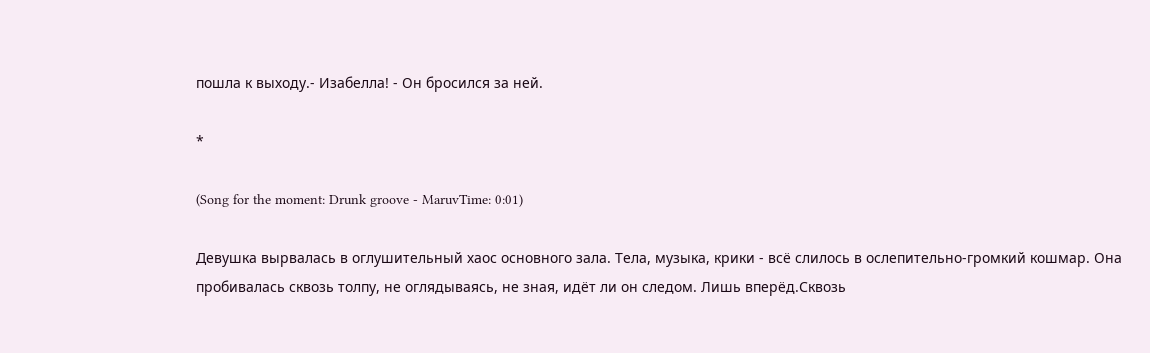пошла к выходу.- Изабелла! - Он бросился за ней.

*

(Song for the moment: Drunk groove - MaruvTime: 0:01)

Девушка вырвалась в оглушительный хаос основного зала. Тела, музыка, крики - всё слилось в ослепительно-громкий кошмар. Она пробивалась сквозь толпу, не оглядываясь, не зная, идёт ли он следом. Лишь вперёд.Сквозь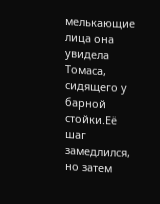мелькающие лица она увидела Томаса, сидящего у барной стойки.Её шаг замедлился, но затем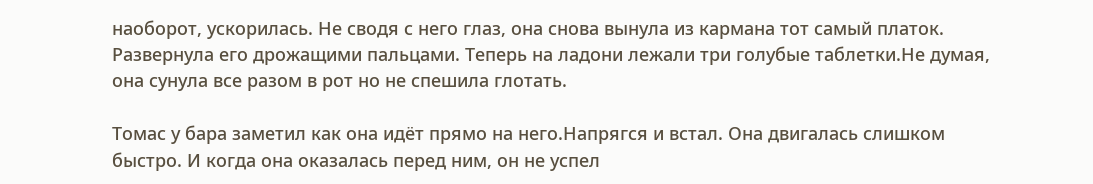наоборот, ускорилась. Не сводя с него глаз, она снова вынула из кармана тот самый платок. Развернула его дрожащими пальцами. Теперь на ладони лежали три голубые таблетки.Не думая, она сунула все разом в рот но не спешила глотать.

Томас у бара заметил как она идёт прямо на него.Напрягся и встал. Она двигалась слишком быстро. И когда она оказалась перед ним, он не успел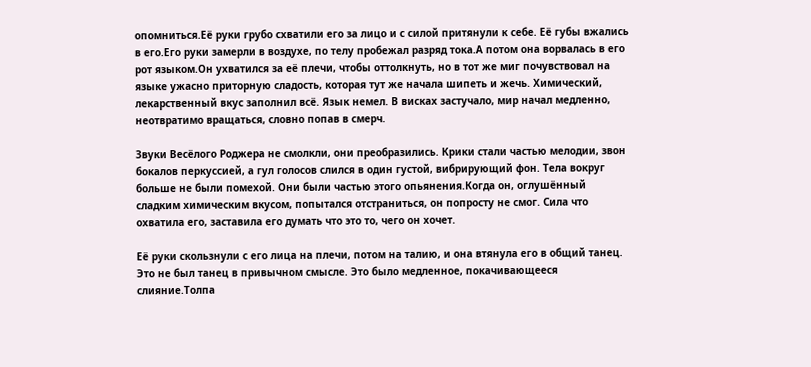опомниться.Её руки грубо схватили его за лицо и с силой притянули к себе. Её губы вжались в его.Его руки замерли в воздухе, по телу пробежал разряд тока.А потом она ворвалась в его рот языком.Он ухватился за её плечи, чтобы оттолкнуть, но в тот же миг почувствовал на языке ужасно приторную сладость, которая тут же начала шипеть и жечь. Химический, лекарственный вкус заполнил всё. Язык немел. В висках застучало, мир начал медленно, неотвратимо вращаться, словно попав в смерч.

Звуки Весёлого Роджера не смолкли, они преобразились. Крики стали частью мелодии, звон бокалов перкуссией, а гул голосов слился в один густой, вибрирующий фон. Тела вокруг больше не были помехой. Они были частью этого опьянения.Когда он, оглушённый сладким химическим вкусом, попытался отстраниться, он попросту не смог. Сила что охватила его, заставила его думать что это то, чего он хочет.

Её руки скользнули с его лица на плечи, потом на талию, и она втянула его в общий танец. Это не был танец в привычном смысле. Это было медленное, покачивающееся слияние.Толпа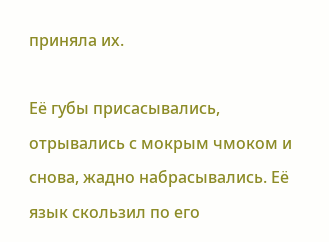приняла их.

Её губы присасывались, отрывались с мокрым чмоком и снова, жадно набрасывались. Её язык скользил по его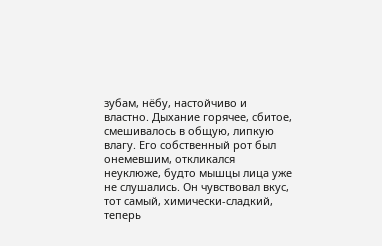зубам, нёбу, настойчиво и властно. Дыхание горячее, сбитое, смешивалось в общую, липкую влагу. Его собственный рот был онемевшим, откликался неуклюже, будто мышцы лица уже не слушались. Он чувствовал вкус, тот самый, химически-сладкий, теперь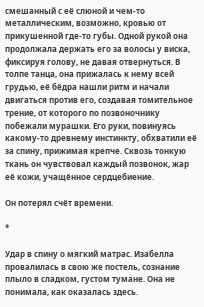смешанный с её слюной и чем-то металлическим, возможно, кровью от прикушенной где-то губы. Одной рукой она продолжала держать его за волосы у виска, фиксируя голову, не давая отвернуться. В толпе танца, она прижалась к нему всей грудью, её бёдра нашли ритм и начали двигаться против его, создавая томительное трение, от которого по позвоночнику побежали мурашки. Его руки, повинуясь какому-то древнему инстинкту, обхватили её за спину, прижимая крепче. Сквозь тонкую ткань он чувствовал каждый позвонок, жар её кожи, учащённое сердцебиение.

Он потерял счёт времени.

*

Удар в спину о мягкий матрас. Изабелла провалилась в свою же постель, сознание плыло в сладком, густом тумане. Она не понимала, как оказалась здесь.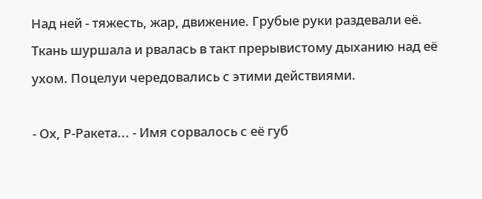Над ней - тяжесть, жар, движение. Грубые руки раздевали её. Ткань шуршала и рвалась в такт прерывистому дыханию над её ухом. Поцелуи чередовались с этими действиями.

- Ох, Р-Ракета... - Имя сорвалось с её губ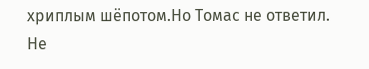хриплым шёпотом.Но Томас не ответил. Не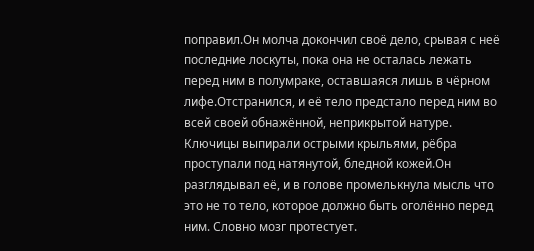поправил.Он молча докончил своё дело, срывая с неё последние лоскуты, пока она не осталась лежать перед ним в полумраке, оставшаяся лишь в чёрном лифе.Отстранился, и её тело предстало перед ним во всей своей обнажённой, неприкрытой натуре. Ключицы выпирали острыми крыльями, рёбра проступали под натянутой, бледной кожей.Он разглядывал её, и в голове промелькнула мысль что это не то тело, которое должно быть оголённо перед ним. Словно мозг протестует.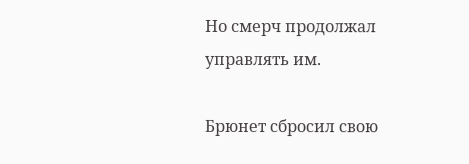Но смерч продолжал управлять им.

Брюнет сбросил свою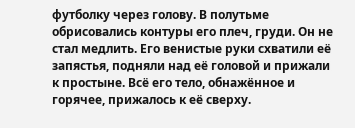футболку через голову. В полутьме обрисовались контуры его плеч, груди. Он не стал медлить. Его венистые руки схватили её запястья, подняли над её головой и прижали к простыне. Всё его тело, обнажённое и горячее, прижалось к её сверху.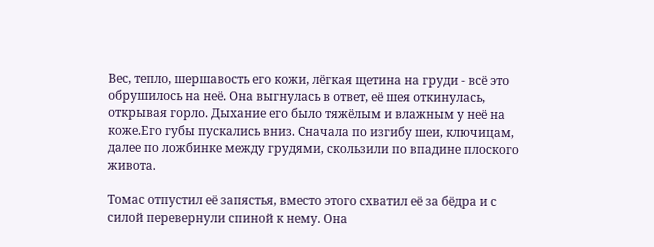Вес, тепло, шершавость его кожи, лёгкая щетина на груди - всё это обрушилось на неё. Она выгнулась в ответ, её шея откинулась, открывая горло. Дыхание его было тяжёлым и влажным у неё на коже.Его губы пускались вниз. Сначала по изгибу шеи, ключицам, далее по ложбинке между грудями, скользили по впадине плоского живота.

Томас отпустил её запястья, вместо этого схватил её за бёдра и с силой перевернули спиной к нему. Она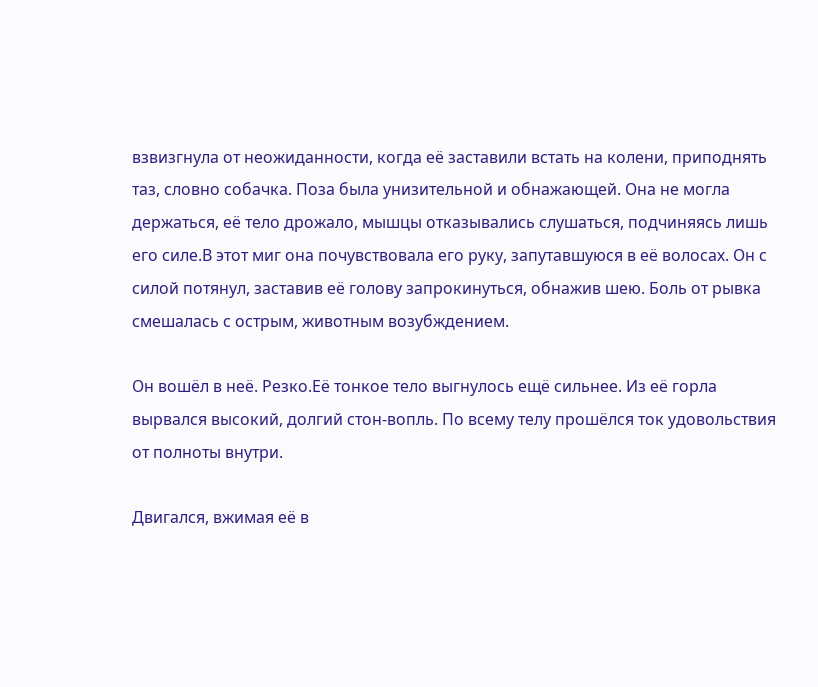взвизгнула от неожиданности, когда её заставили встать на колени, приподнять таз, словно собачка. Поза была унизительной и обнажающей. Она не могла держаться, её тело дрожало, мышцы отказывались слушаться, подчиняясь лишь его силе.В этот миг она почувствовала его руку, запутавшуюся в её волосах. Он с силой потянул, заставив её голову запрокинуться, обнажив шею. Боль от рывка смешалась с острым, животным возубждением.

Он вошёл в неё. Резко.Её тонкое тело выгнулось ещё сильнее. Из её горла вырвался высокий, долгий стон-вопль. По всему телу прошёлся ток удовольствия от полноты внутри.

Двигался, вжимая её в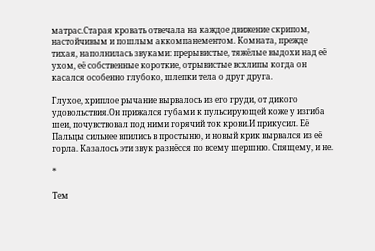матрас.Старая кровать отвечала на каждое движение скрипом, настойчивым и пошлым аккомпанементом. Комната, прежде тихая, наполнилась звуками: прерывистые, тяжёлые выдохи над её ухом, её собственные короткие, отрывистые всхлипы когда он касался особенно глубоко, шлепки тела о друг друга.

Глухое, хриплое рычание вырвалось из его груди, от дикого удовольствия.Он прижался губами к пульсирующей коже у изгиба шеи, почувствовал под ними горячий ток крови.И прикусил. Её Пальцы сильнее впились в простыню, и новый крик вырвался из её горла. Казалось эти звук разнёсся по всему шершню. Спящему, и не.

*

Тем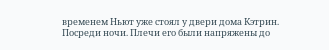временем Ньют уже стоял у двери дома Кэтрин. Посреди ночи. Плечи его были напряжены до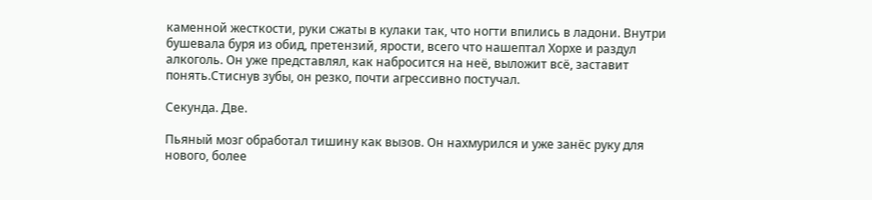каменной жесткости, руки сжаты в кулаки так, что ногти впились в ладони. Внутри бушевала буря из обид, претензий, ярости, всего что нашептал Хорхе и раздул алкоголь. Он уже представлял, как набросится на неё, выложит всё, заставит понять.Стиснув зубы, он резко, почти агрессивно постучал.

Секунда. Две.

Пьяный мозг обработал тишину как вызов. Он нахмурился и уже занёс руку для нового, более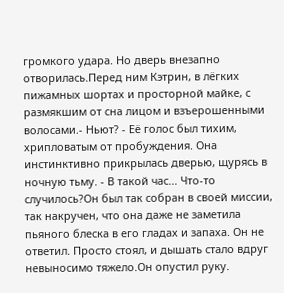громкого удара. Но дверь внезапно отворилась.Перед ним Кэтрин, в лёгких пижамных шортах и просторной майке, с размякшим от сна лицом и взъерошенными волосами.- Ньют? - Её голос был тихим, хрипловатым от пробуждения. Она инстинктивно прикрылась дверью, щурясь в ночную тьму. - В такой час... Что-то случилось?Он был так собран в своей миссии, так накручен, что она даже не заметила пьяного блеска в его гладах и запаха. Он не ответил. Просто стоял, и дышать стало вдруг невыносимо тяжело.Он опустил руку.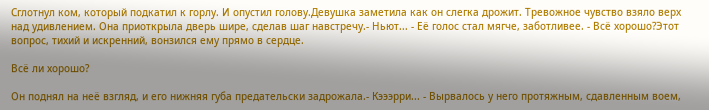Сглотнул ком, который подкатил к горлу. И опустил голову.Девушка заметила как он слегка дрожит. Тревожное чувство взяло верх над удивлением. Она приоткрыла дверь шире, сделав шаг навстречу.- Ньют... - Её голос стал мягче, заботливее. - Всё хорошо?Этот вопрос, тихий и искренний, вонзился ему прямо в сердце.

Всё ли хорошо?

Он поднял на неё взгляд, и его нижняя губа предательски задрожала.- Кэээрри... - Вырвалось у него протяжным, сдавленным воем,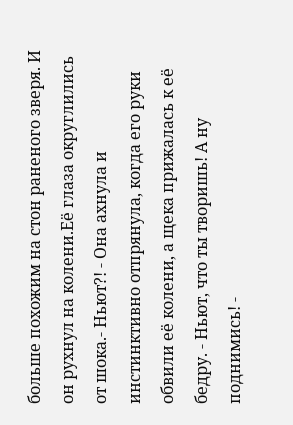больше похожим на стон раненого зверя. И он рухнул на колени.Её глаза округлились от шока.- Ньют?! - Она ахнула и инстинктивно отпрянула, когда его руки обвили её колени, а щека прижалась к её бедру. - Ньют, что ты творишь! А ну поднимись! -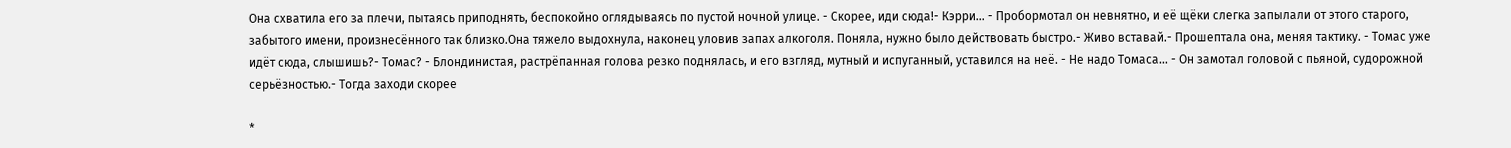Она схватила его за плечи, пытаясь приподнять, беспокойно оглядываясь по пустой ночной улице. - Скорее, иди сюда!- Кэрри... - Пробормотал он невнятно, и её щёки слегка запылали от этого старого, забытого имени, произнесённого так близко.Она тяжело выдохнула, наконец уловив запах алкоголя. Поняла, нужно было действовать быстро.- Живо вставай.- Прошептала она, меняя тактику. - Томас уже идёт сюда, слышишь?- Томас? - Блондинистая, растрёпанная голова резко поднялась, и его взгляд, мутный и испуганный, уставился на неё. - Не надо Томаса... - Он замотал головой с пьяной, судорожной серьёзностью.- Тогда заходи скорее

*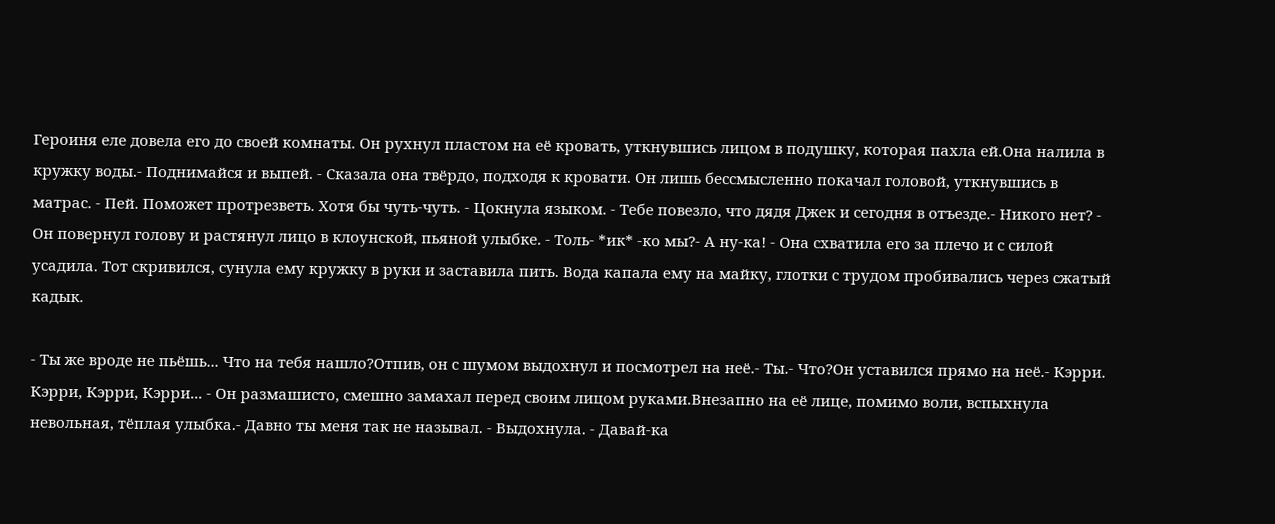Героиня еле довела его до своей комнаты. Он рухнул пластом на её кровать, уткнувшись лицом в подушку, которая пахла ей.Она налила в кружку воды.- Поднимайся и выпей. - Сказала она твёрдо, подходя к кровати. Он лишь бессмысленно покачал головой, уткнувшись в матрас. - Пей. Поможет протрезветь. Хотя бы чуть-чуть. - Цокнула языком. - Тебе повезло, что дядя Джек и сегодня в отъезде.- Никого нет? - Он повернул голову и растянул лицо в клоунской, пьяной улыбке. - Толь- *ик* -ко мы?- А ну-ка! - Она схватила его за плечо и с силой усадила. Тот скривился, сунула ему кружку в руки и заставила пить. Вода капала ему на майку, глотки с трудом пробивались через сжатый кадык.

- Ты же вроде не пьёшь... Что на тебя нашло?Отпив, он с шумом выдохнул и посмотрел на неё.- Ты.- Что?Он уставился прямо на неё.- Кэрри. Кэрри, Кэрри, Кэрри... - Он размашисто, смешно замахал перед своим лицом руками.Внезапно на её лице, помимо воли, вспыхнула невольная, тёплая улыбка.- Давно ты меня так не называл. - Выдохнула. - Давай-ка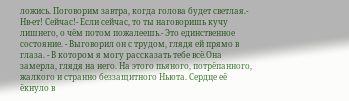ложись. Поговорим завтра, когда голова будет светлая.- Нв-ет! Сейчас!- Если сейчас, то ты наговоришь кучу лишнего, о чём потом пожалеешь.- Это единственное состояние. - Выговорил он с трудом, глядя ей прямо в глаза. - В котором я могу рассказать тебе всё.Она замерла, глядя на него. На этого пьяного, потрёпанного, жалкого и странно беззащитного Ньюта. Сердце её ёкнуло в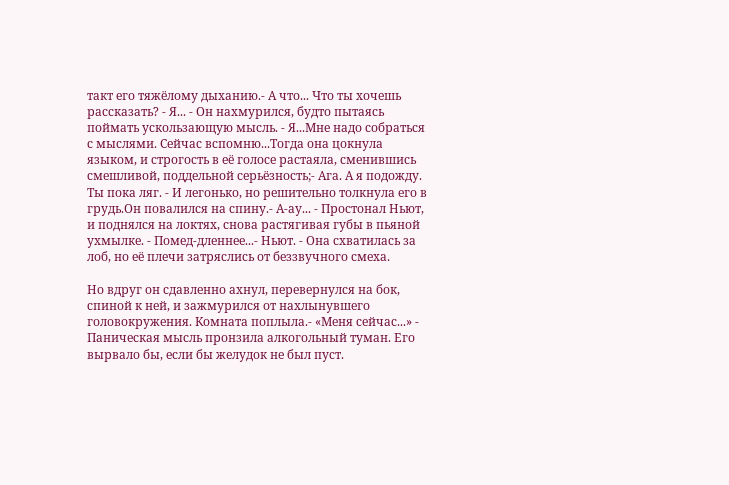такт его тяжёлому дыханию.- А что... Что ты хочешь рассказать? - Я... - Он нахмурился, будто пытаясь поймать ускользающую мысль. - Я...Мне надо собраться с мыслями. Сейчас вспомню...Тогда она цокнула языком, и строгость в её голосе растаяла, сменившись смешливой, поддельной серьёзность;- Ага. А я подожду. Ты пока ляг. - И легонько, но решительно толкнула его в грудь.Он повалился на спину.- А-ау... - Простонал Ньют, и поднялся на локтях, снова растягивая губы в пьяной ухмылке. - Помед-дленнее...- Ньют. - Она схватилась за лоб, но её плечи затряслись от беззвучного смеха.

Но вдруг он сдавленно ахнул, перевернулся на бок, спиной к ней, и зажмурился от нахлынувшего головокружения. Комната поплыла.- «Меня сейчас...» - Паническая мысль пронзила алкогольный туман. Его вырвало бы, если бы желудок не был пуст.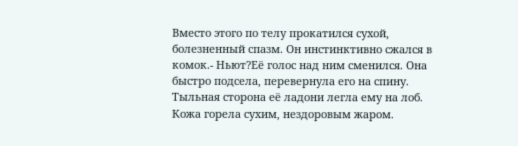Вместо этого по телу прокатился сухой, болезненный спазм. Он инстинктивно сжался в комок.- Ньют?Её голос над ним сменился. Она быстро подсела, перевернула его на спину. Тыльная сторона её ладони легла ему на лоб. Кожа горела сухим, нездоровым жаром.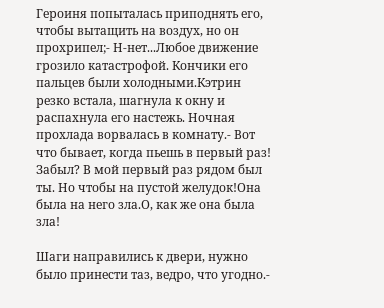Героиня попыталась приподнять его, чтобы вытащить на воздух, но он прохрипел;- Н-нет...Любое движение грозило катастрофой. Кончики его пальцев были холодными.Кэтрин резко встала, шагнула к окну и распахнула его настежь. Ночная прохлада ворвалась в комнату.- Вот что бывает, когда пьешь в первый раз! Забыл? В мой первый раз рядом был ты. Но чтобы на пустой желудок!Она была на него зла.О, как же она была зла!

Шаги направились к двери, нужно было принести таз, ведро, что угодно.-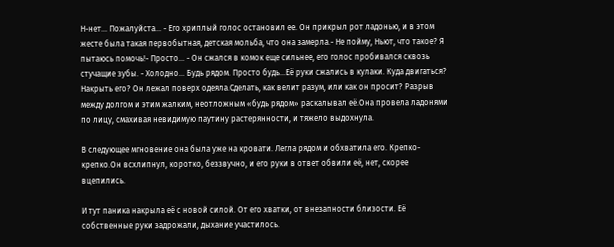Н-нет... Пожалуйста... - Его хриплый голос остановил ее. Он прикрыл рот ладонью, и в этом жесте была такая первобытная, детская мольба, что она замерла.- Не пойму, Ньют, что такое? Я пытаюсь помочь!- Просто... - Он сжался в комок еще сильнее, его голос пробивался сквозь стучащие зубы. - Холодно... Будь рядом. Просто будь...Её руки сжались в кулаки. Куда двигаться? Накрыть его? Он лежал поверх одеяла.Сделать, как велит разум, или как он просит? Разрыв между долгом и этим жалким, неотложным «будь рядом» раскалывал её.Она провела ладонями по лицу, смахивая невидимую паутину растерянности, и тяжело выдохнула.

В следующее мгновение она была уже на кровати. Легла рядом и обхватила его. Крепко-крепко.Он всхлипнул, коротко, беззвучно, и его руки в ответ обвили её, нет, скорее вцепились.

И тут паника накрыла её с новой силой. От его хватки, от внезапности близости. Её собственные руки задрожали, дыхание участилось.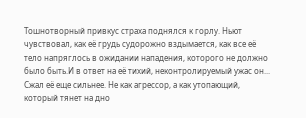Тошнотворный привкус страха поднялся к горлу. Ньют чувствовал, как её грудь судорожно вздымается, как все её тело напряглось в ожидании нападения, которого не должно было быть.И в ответ на её тихий, неконтролируемый ужас он... Сжал её еще сильнее. Не как агрессор, а как утопающий, который тянет на дно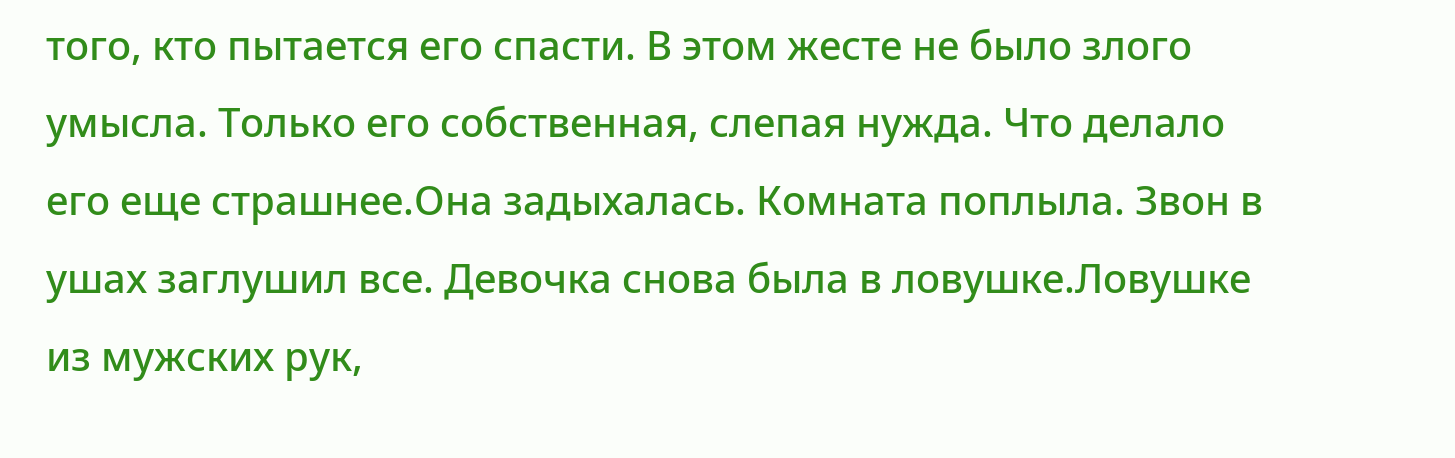того, кто пытается его спасти. В этом жесте не было злого умысла. Только его собственная, слепая нужда. Что делало его еще страшнее.Она задыхалась. Комната поплыла. Звон в ушах заглушил все. Девочка снова была в ловушке.Ловушке из мужских рук,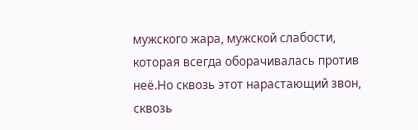мужского жара, мужской слабости, которая всегда оборачивалась против неё.Но сквозь этот нарастающий звон, сквозь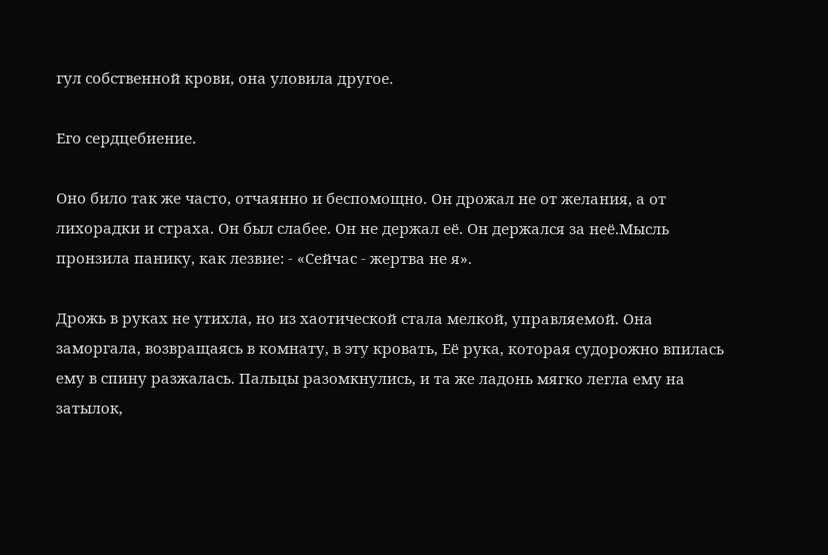гул собственной крови, она уловила другое.

Его сердцебиение.

Оно било так же часто, отчаянно и беспомощно. Он дрожал не от желания, а от лихорадки и страха. Он был слабее. Он не держал её. Он держался за неё.Мысль пронзила панику, как лезвие: - «Сейчас - жертва не я».

Дрожь в руках не утихла, но из хаотической стала мелкой, управляемой. Она заморгала, возвращаясь в комнату, в эту кровать, Её рука, которая судорожно впилась ему в спину разжалась. Пальцы разомкнулись, и та же ладонь мягко легла ему на затылок,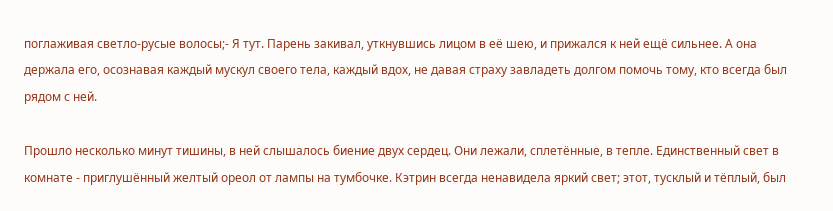поглаживая светло-русые волосы;- Я тут. Парень закивал, уткнувшись лицом в её шею, и прижался к ней ещё сильнее. А она держала его, осознавая каждый мускул своего тела, каждый вдох, не давая страху завладеть долгом помочь тому, кто всегда был рядом с ней.

Прошло несколько минут тишины, в ней слышалось биение двух сердец. Они лежали, сплетённые, в тепле. Единственный свет в комнате - приглушённый желтый ореол от лампы на тумбочке. Кэтрин всегда ненавидела яркий свет; этот, тусклый и тёплый, был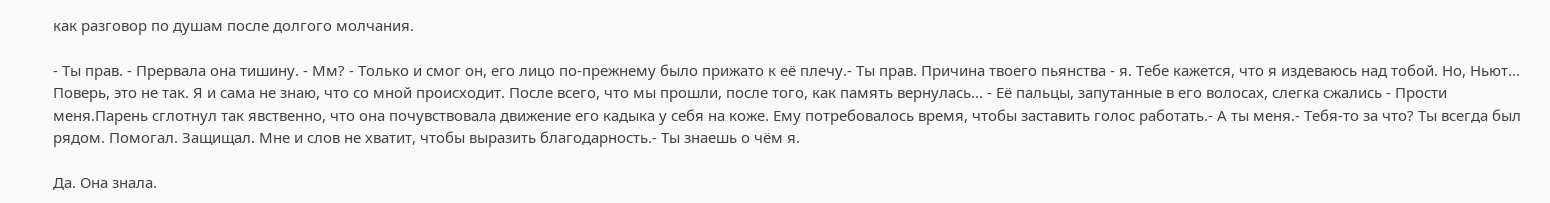как разговор по душам после долгого молчания.

- Ты прав. - Прервала она тишину. - Мм? - Только и смог он, его лицо по-прежнему было прижато к её плечу.- Ты прав. Причина твоего пьянства - я. Тебе кажется, что я издеваюсь над тобой. Но, Ньют... Поверь, это не так. Я и сама не знаю, что со мной происходит. После всего, что мы прошли, после того, как память вернулась... - Её пальцы, запутанные в его волосах, слегка сжались - Прости меня.Парень сглотнул так явственно, что она почувствовала движение его кадыка у себя на коже. Ему потребовалось время, чтобы заставить голос работать.- А ты меня.- Тебя-то за что? Ты всегда был рядом. Помогал. Защищал. Мне и слов не хватит, чтобы выразить благодарность.- Ты знаешь о чём я.

Да. Она знала.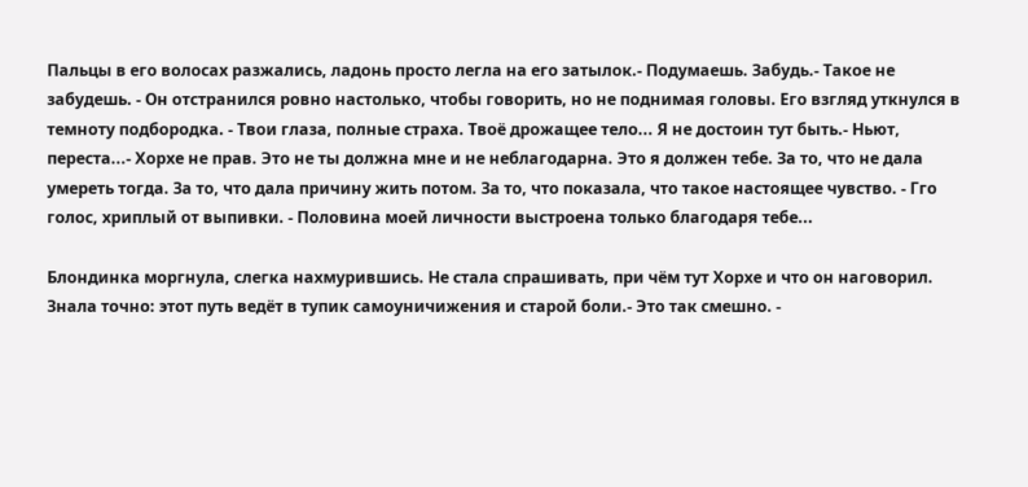Пальцы в его волосах разжались, ладонь просто легла на его затылок.- Подумаешь. Забудь.- Такое не забудешь. - Он отстранился ровно настолько, чтобы говорить, но не поднимая головы. Его взгляд уткнулся в темноту подбородка. - Твои глаза, полные страха. Твоё дрожащее тело... Я не достоин тут быть.- Ньют, переста...- Хорхе не прав. Это не ты должна мне и не неблагодарна. Это я должен тебе. За то, что не дала умереть тогда. За то, что дала причину жить потом. За то, что показала, что такое настоящее чувство. - Гго голос, хриплый от выпивки. - Половина моей личности выстроена только благодаря тебе...

Блондинка моргнула, слегка нахмурившись. Не стала спрашивать, при чём тут Хорхе и что он наговорил. Знала точно: этот путь ведёт в тупик самоуничижения и старой боли.- Это так смешно. -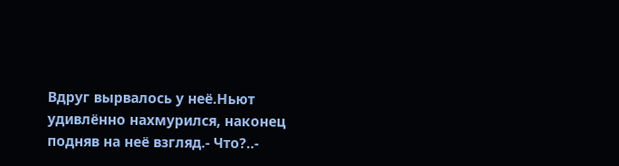Вдруг вырвалось у неё.Ньют удивлённо нахмурился, наконец подняв на неё взгляд.- Что?..-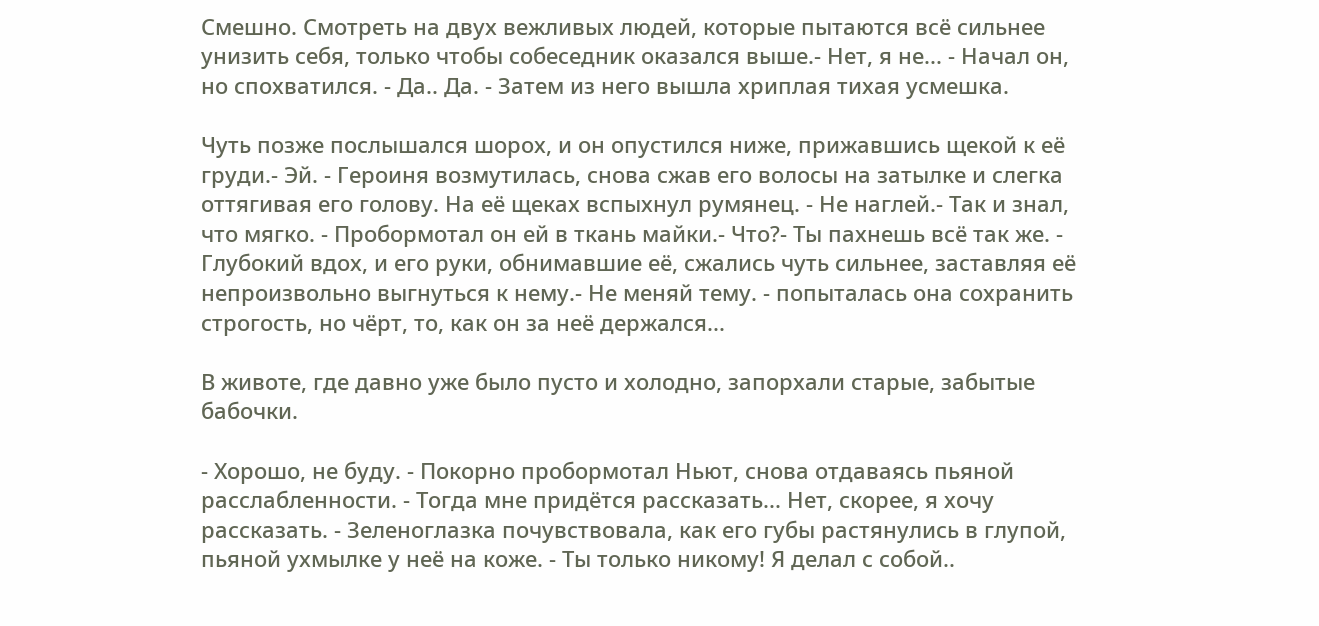Смешно. Смотреть на двух вежливых людей, которые пытаются всё сильнее унизить себя, только чтобы собеседник оказался выше.- Нет, я не... - Начал он, но спохватился. - Да.. Да. - Затем из него вышла хриплая тихая усмешка.

Чуть позже послышался шорох, и он опустился ниже, прижавшись щекой к её груди.- Эй. - Героиня возмутилась, снова сжав его волосы на затылке и слегка оттягивая его голову. На её щеках вспыхнул румянец. - Не наглей.- Так и знал, что мягко. - Пробормотал он ей в ткань майки.- Что?- Ты пахнешь всё так же. - Глубокий вдох, и его руки, обнимавшие её, сжались чуть сильнее, заставляя её непроизвольно выгнуться к нему.- Не меняй тему. - попыталась она сохранить строгость, но чёрт, то, как он за неё держался...

В животе, где давно уже было пусто и холодно, запорхали старые, забытые бабочки.

- Хорошо, не буду. - Покорно пробормотал Ньют, снова отдаваясь пьяной расслабленности. - Тогда мне придётся рассказать... Нет, скорее, я хочу рассказать. - Зеленоглазка почувствовала, как его губы растянулись в глупой, пьяной ухмылке у неё на коже. - Ты только никому! Я делал с собой..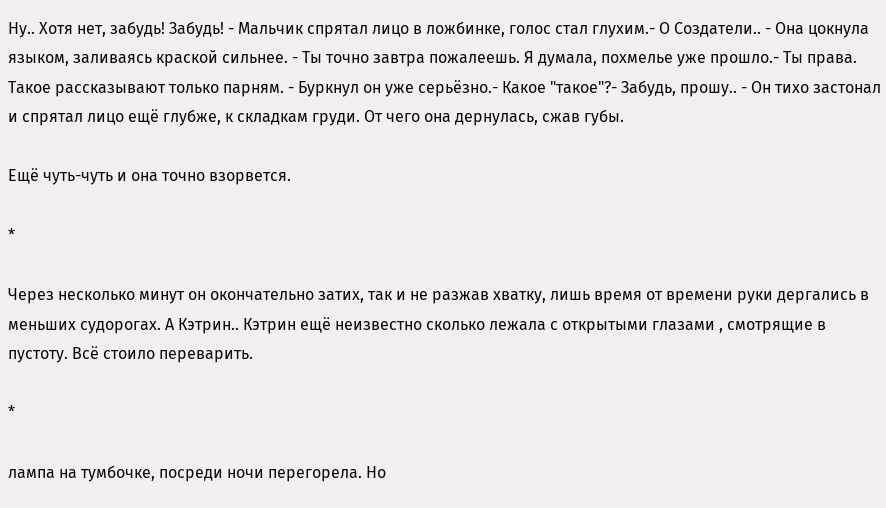Ну.. Хотя нет, забудь! Забудь! - Мальчик спрятал лицо в ложбинке, голос стал глухим.- О Создатели.. - Она цокнула языком, заливаясь краской сильнее. - Ты точно завтра пожалеешь. Я думала, похмелье уже прошло.- Ты права. Такое рассказывают только парням. - Буркнул он уже серьёзно.- Какое "такое"?- Забудь, прошу.. - Он тихо застонал и спрятал лицо ещё глубже, к складкам груди. От чего она дернулась, сжав губы.

Ещё чуть-чуть и она точно взорвется.

*

Через несколько минут он окончательно затих, так и не разжав хватку, лишь время от времени руки дергались в меньших судорогах. А Кэтрин.. Кэтрин ещё неизвестно сколько лежала с открытыми глазами , смотрящие в пустоту. Всё стоило переварить.

*

лампа на тумбочке, посреди ночи перегорела. Но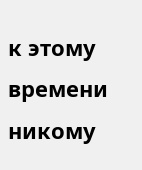к этому времени никому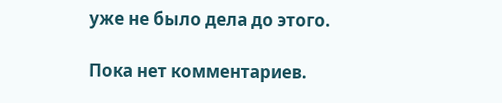уже не было дела до этого.

Пока нет комментариев.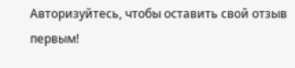Авторизуйтесь, чтобы оставить свой отзыв первым!